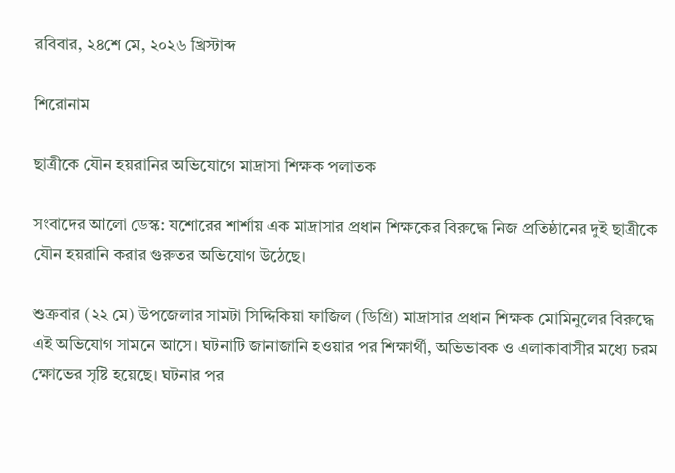রবিবার, ২৪শে মে, ২০২৬ খ্রিস্টাব্দ

শিরোনাম

ছাত্রীকে যৌন হয়রানির অভিযোগে মাদ্রাসা শিক্ষক পলাতক

সংবাদের আলো ডেস্ক: যশোরের শার্শায় এক মাদ্রাসার প্রধান শিক্ষকের বিরুদ্ধে নিজ প্রতিষ্ঠানের দুই ছাত্রীকে যৌন হয়রানি করার গুরুতর অভিযোগ উঠেছে।

শুক্রবার (২২ মে) উপজেলার সামটা সিদ্দিকিয়া ফাজিল (ডিগ্রি) মাদ্রাসার প্রধান শিক্ষক মোমিনুলের বিরুদ্ধে এই অভিযোগ সামনে আসে। ঘটনাটি জানাজানি হওয়ার পর শিক্ষার্থী, অভিভাবক ও এলাকাবাসীর মধ্যে চরম ক্ষোভের সৃষ্টি হয়েছে। ঘটনার পর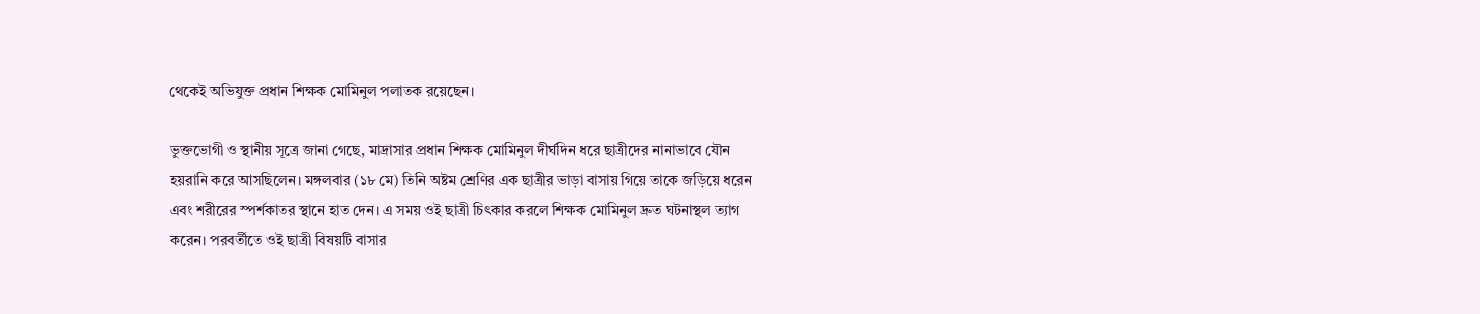থেকেই অভিযুক্ত প্রধান শিক্ষক মোমিনুল পলাতক রয়েছেন।

ভুক্তভোগী ও স্থানীয় সূত্রে জানা গেছে, মাদ্রাসার প্রধান শিক্ষক মোমিনুল দীর্ঘদিন ধরে ছাত্রীদের নানাভাবে যৌন হয়রানি করে আসছিলেন। মঙ্গলবার (১৮ মে) তিনি অষ্টম শ্রেণির এক ছাত্রীর ভাড়া বাসায় গিয়ে তাকে জড়িয়ে ধরেন এবং শরীরের স্পর্শকাতর স্থানে হাত দেন। এ সময় ওই ছাত্রী চিৎকার করলে শিক্ষক মোমিনুল দ্রুত ঘটনাস্থল ত্যাগ করেন। পরবর্তীতে ওই ছাত্রী বিষয়টি বাসার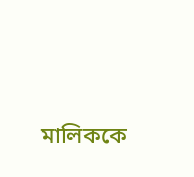মালিককে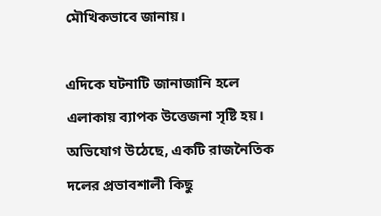মৌখিকভাবে জানায়।

এদিকে ঘটনাটি জানাজানি হলে এলাকায় ব্যাপক উত্তেজনা সৃষ্টি হয়। অভিযোগ উঠেছে, একটি রাজনৈতিক দলের প্রভাবশালী কিছু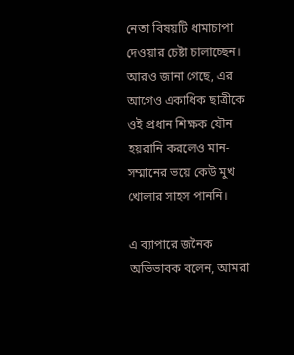নেতা বিষয়টি ধামাচাপা দেওয়ার চেষ্টা চালাচ্ছেন। আরও জানা গেছে, এর আগেও একাধিক ছাত্রীকে ওই প্রধান শিক্ষক যৌন হয়রানি করলেও মান-সম্মানের ভয়ে কেউ মুখ খোলার সাহস পাননি।

এ ব্যাপারে জনৈক অভিভাবক বলেন, আমরা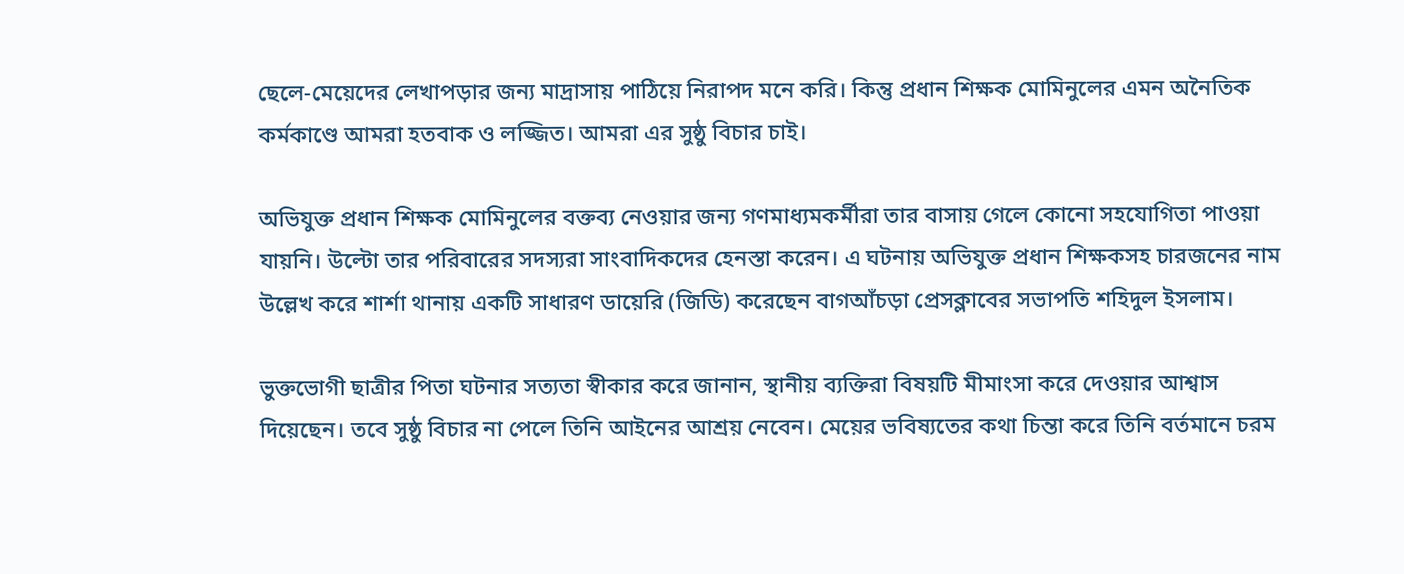ছেলে-মেয়েদের লেখাপড়ার জন্য মাদ্রাসায় পাঠিয়ে নিরাপদ মনে করি। কিন্তু প্রধান শিক্ষক মোমিনুলের এমন অনৈতিক কর্মকাণ্ডে আমরা হতবাক ও লজ্জিত। আমরা এর সুষ্ঠু বিচার চাই।

অভিযুক্ত প্রধান শিক্ষক মোমিনুলের বক্তব্য নেওয়ার জন্য গণমাধ্যমকর্মীরা তার বাসায় গেলে কোনো সহযোগিতা পাওয়া যায়নি। উল্টো তার পরিবারের সদস্যরা সাংবাদিকদের হেনস্তা করেন। এ ঘটনায় অভিযুক্ত প্রধান শিক্ষকসহ চারজনের নাম উল্লেখ করে শার্শা থানায় একটি সাধারণ ডায়েরি (জিডি) করেছেন বাগআঁচড়া প্রেসক্লাবের সভাপতি শহিদুল ইসলাম।

ভুক্তভোগী ছাত্রীর পিতা ঘটনার সত্যতা স্বীকার করে জানান, স্থানীয় ব্যক্তিরা বিষয়টি মীমাংসা করে দেওয়ার আশ্বাস দিয়েছেন। তবে সুষ্ঠু বিচার না পেলে তিনি আইনের আশ্রয় নেবেন। মেয়ের ভবিষ্যতের কথা চিন্তা করে তিনি বর্তমানে চরম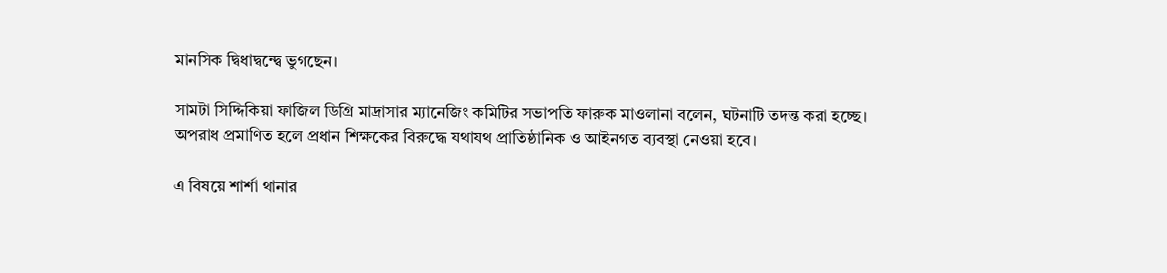মানসিক দ্বিধাদ্বন্দ্বে ভুগছেন।

সামটা সিদ্দিকিয়া ফাজিল ডিগ্রি মাদ্রাসার ম্যানেজিং কমিটির সভাপতি ফারুক মাওলানা বলেন, ঘটনাটি তদন্ত করা হচ্ছে। অপরাধ প্রমাণিত হলে প্রধান শিক্ষকের বিরুদ্ধে যথাযথ প্রাতিষ্ঠানিক ও আইনগত ব্যবস্থা নেওয়া হবে।

এ বিষয়ে শার্শা থানার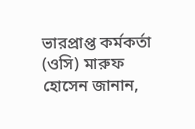ভারপ্রাপ্ত কর্মকর্তা (ওসি) মারুফ হোসেন জানান,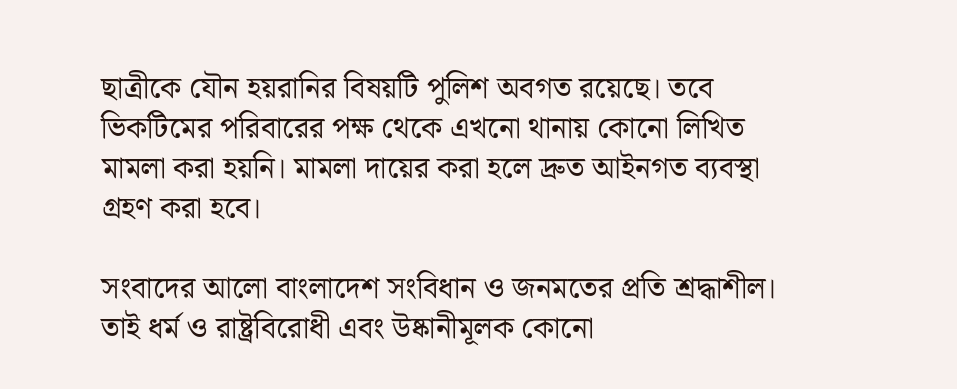ছাত্রীকে যৌন হয়রানির বিষয়টি পুলিশ অবগত রয়েছে। তবে ভিকটিমের পরিবারের পক্ষ থেকে এখনো থানায় কোনো লিখিত মামলা করা হয়নি। মামলা দায়ের করা হলে দ্রুত আইনগত ব্যবস্থা গ্রহণ করা হবে।

সংবাদের আলো বাংলাদেশ সংবিধান ও জনমতের প্রতি শ্রদ্ধাশীল। তাই ধর্ম ও রাষ্ট্রবিরোধী এবং উষ্কানীমূলক কোনো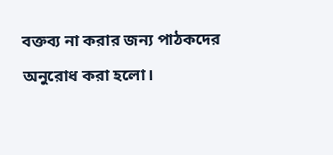বক্তব্য না করার জন্য পাঠকদের অনুরোধ করা হলো।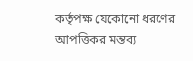কর্তৃপক্ষ যেকোনো ধরণের আপত্তিকর মন্তব্য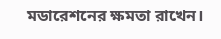মডারেশনের ক্ষমতা রাখেন।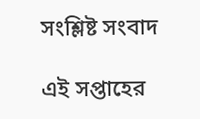সংশ্লিষ্ট সংবাদ

এই সপ্তাহের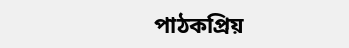পাঠকপ্রিয়